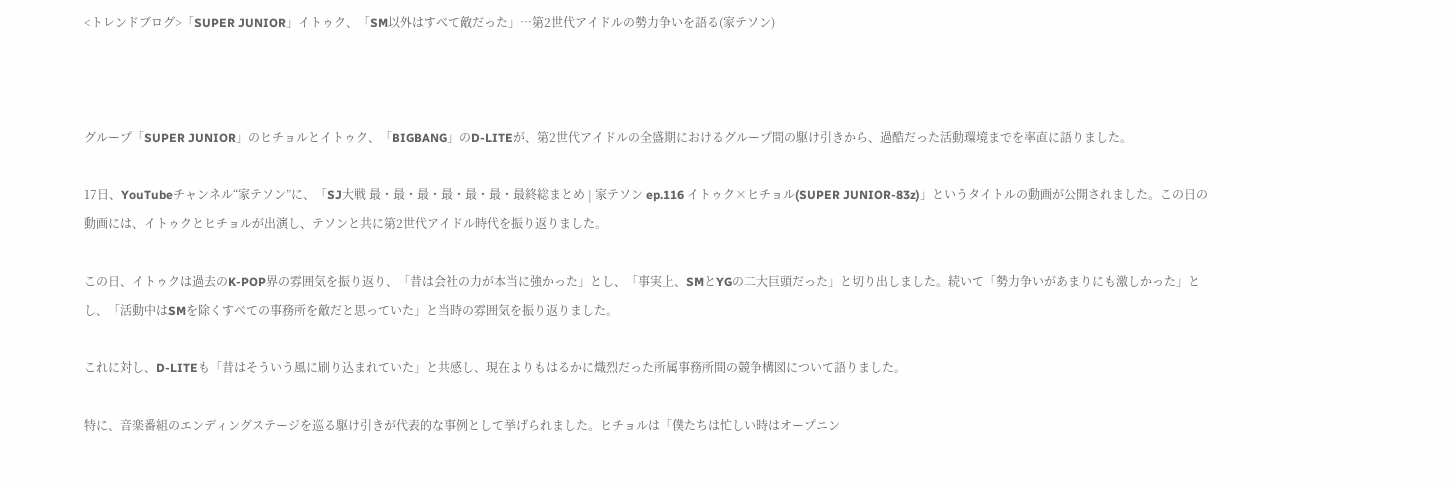<トレンドブログ>「SUPER JUNIOR」イトゥク、「SM以外はすべて敵だった」…第2世代アイドルの勢力争いを語る(家テソン)



グループ「SUPER JUNIOR」のヒチョルとイトゥク、「BIGBANG」のD-LITEが、第2世代アイドルの全盛期におけるグループ間の駆け引きから、過酷だった活動環境までを率直に語りました。

17日、YouTubeチャンネル“家テソン”に、「SJ大戦 最・最・最・最・最・最・最終総まとめ | 家テソン ep.116 イトゥク×ヒチョル(SUPER JUNIOR-83z)」というタイトルの動画が公開されました。この日の動画には、イトゥクとヒチョルが出演し、テソンと共に第2世代アイドル時代を振り返りました。

この日、イトゥクは過去のK-POP界の雰囲気を振り返り、「昔は会社の力が本当に強かった」とし、「事実上、SMとYGの二大巨頭だった」と切り出しました。続いて「勢力争いがあまりにも激しかった」とし、「活動中はSMを除くすべての事務所を敵だと思っていた」と当時の雰囲気を振り返りました。

これに対し、D-LITEも「昔はそういう風に刷り込まれていた」と共感し、現在よりもはるかに熾烈だった所属事務所間の競争構図について語りました。

特に、音楽番組のエンディングステージを巡る駆け引きが代表的な事例として挙げられました。ヒチョルは「僕たちは忙しい時はオープニン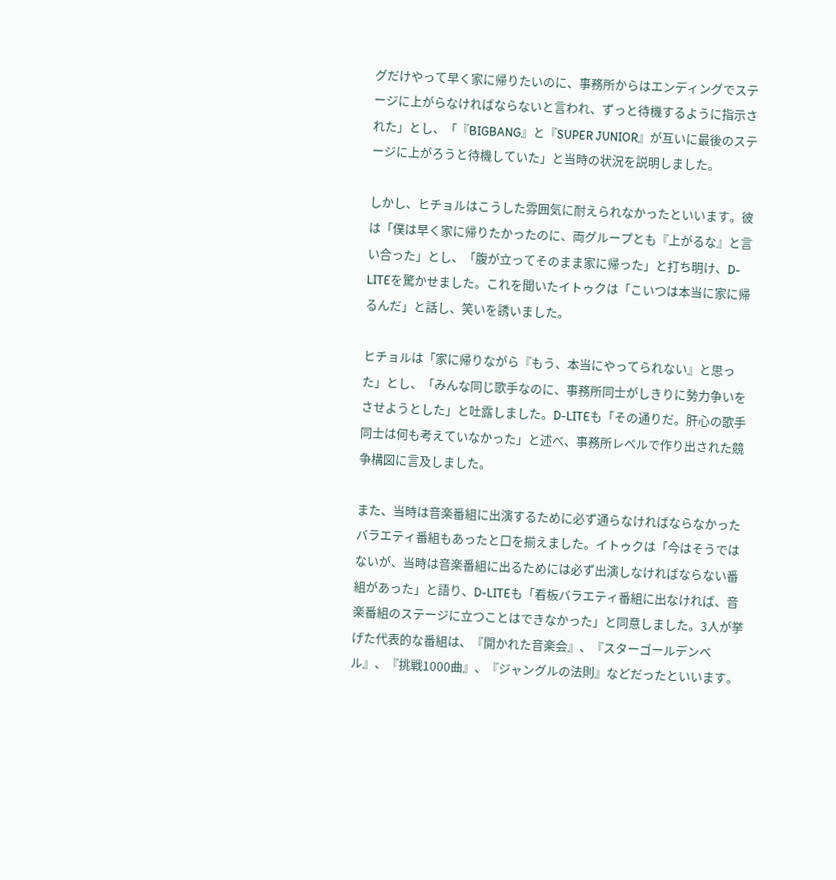グだけやって早く家に帰りたいのに、事務所からはエンディングでステージに上がらなければならないと言われ、ずっと待機するように指示された」とし、「『BIGBANG』と『SUPER JUNIOR』が互いに最後のステージに上がろうと待機していた」と当時の状況を説明しました。

しかし、ヒチョルはこうした雰囲気に耐えられなかったといいます。彼は「僕は早く家に帰りたかったのに、両グループとも『上がるな』と言い合った」とし、「腹が立ってそのまま家に帰った」と打ち明け、D-LITEを驚かせました。これを聞いたイトゥクは「こいつは本当に家に帰るんだ」と話し、笑いを誘いました。

ヒチョルは「家に帰りながら『もう、本当にやってられない』と思った」とし、「みんな同じ歌手なのに、事務所同士がしきりに勢力争いをさせようとした」と吐露しました。D-LITEも「その通りだ。肝心の歌手同士は何も考えていなかった」と述べ、事務所レベルで作り出された競争構図に言及しました。

また、当時は音楽番組に出演するために必ず通らなければならなかったバラエティ番組もあったと口を揃えました。イトゥクは「今はそうではないが、当時は音楽番組に出るためには必ず出演しなければならない番組があった」と語り、D-LITEも「看板バラエティ番組に出なければ、音楽番組のステージに立つことはできなかった」と同意しました。3人が挙げた代表的な番組は、『開かれた音楽会』、『スターゴールデンベル』、『挑戦1000曲』、『ジャングルの法則』などだったといいます。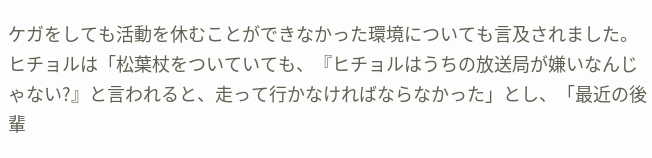ケガをしても活動を休むことができなかった環境についても言及されました。ヒチョルは「松葉杖をついていても、『ヒチョルはうちの放送局が嫌いなんじゃない?』と言われると、走って行かなければならなかった」とし、「最近の後輩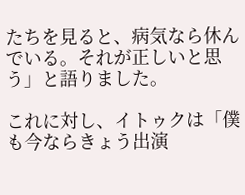たちを見ると、病気なら休んでいる。それが正しいと思う」と語りました。

これに対し、イトゥクは「僕も今ならきょう出演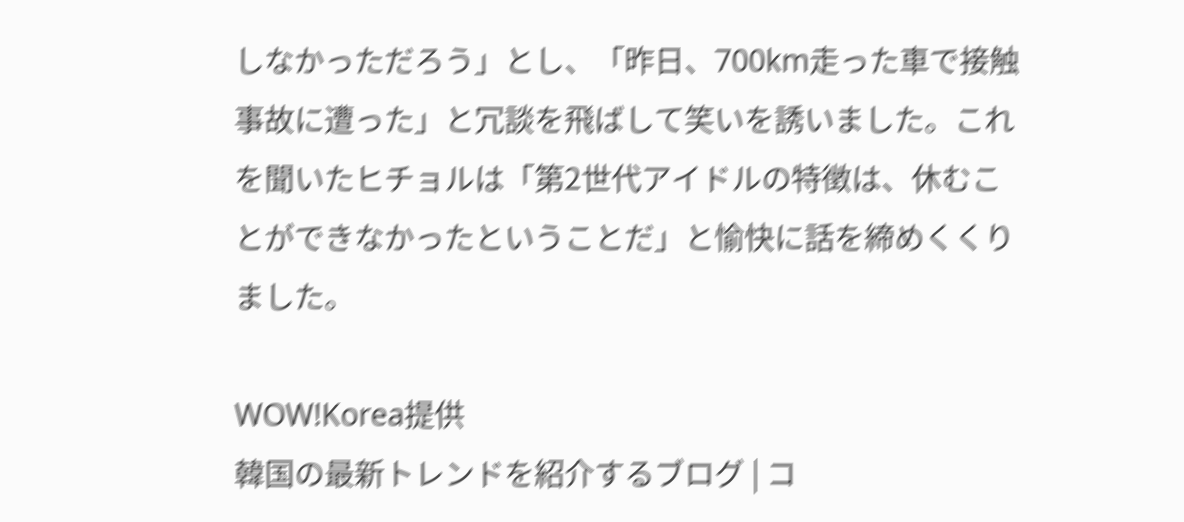しなかっただろう」とし、「昨日、700km走った車で接触事故に遭った」と冗談を飛ばして笑いを誘いました。これを聞いたヒチョルは「第2世代アイドルの特徴は、休むことができなかったということだ」と愉快に話を締めくくりました。

WOW!Korea提供
韓国の最新トレンドを紹介するブログ | コ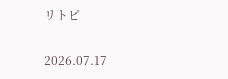リトピ

2026.07.17